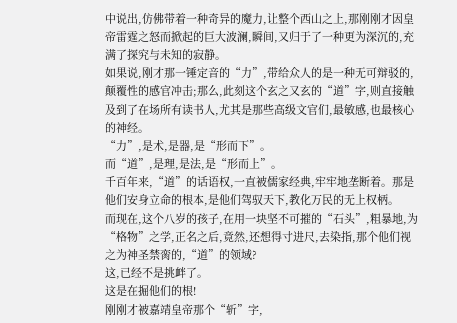中说出,仿佛带着一种奇异的魔力,让整个西山之上,那刚刚才因皇帝雷霆之怒而掀起的巨大波澜,瞬间,又归于了一种更为深沉的,充满了探究与未知的寂静。
如果说,刚才那一锤定音的“力”,带给众人的是一种无可辩驳的,颠覆性的感官冲击;那么,此刻这个玄之又玄的“道”字,则直接触及到了在场所有读书人,尤其是那些高级文官们,最敏感,也最核心的神经。
“力”,是术,是器,是“形而下”。
而“道”,是理,是法,是“形而上”。
千百年来,“道”的话语权,一直被儒家经典,牢牢地垄断着。那是他们安身立命的根本,是他们驾驭天下,教化万民的无上权柄。
而现在,这个八岁的孩子,在用一块坚不可摧的“石头”,粗暴地,为“格物”之学,正名之后,竟然,还想得寸进尺,去染指,那个他们视之为神圣禁脔的,“道”的领域?
这,已经不是挑衅了。
这是在掘他们的根!
刚刚才被嘉靖皇帝那个“斩”字,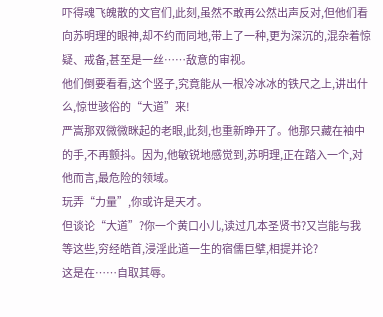吓得魂飞魄散的文官们,此刻,虽然不敢再公然出声反对,但他们看向苏明理的眼神,却不约而同地,带上了一种,更为深沉的,混杂着惊疑、戒备,甚至是一丝……敌意的审视。
他们倒要看看,这个竖子,究竟能从一根冷冰冰的铁尺之上,讲出什么,惊世骇俗的“大道”来!
严嵩那双微微眯起的老眼,此刻,也重新睁开了。他那只藏在袖中的手,不再颤抖。因为,他敏锐地感觉到,苏明理,正在踏入一个,对他而言,最危险的领域。
玩弄“力量”,你或许是天才。
但谈论“大道”?你一个黄口小儿,读过几本圣贤书?又岂能与我等这些,穷经皓首,浸淫此道一生的宿儒巨擘,相提并论?
这是在……自取其辱。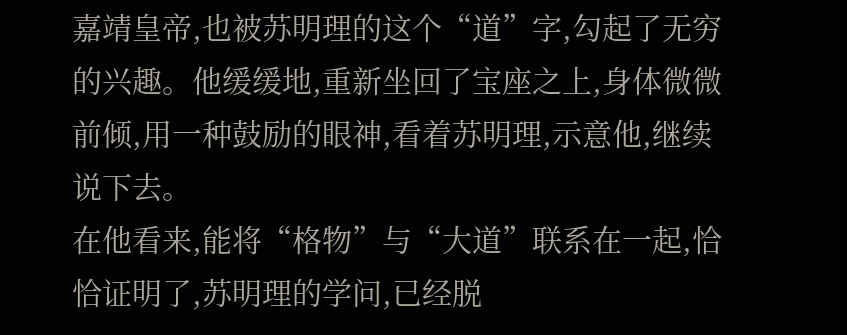嘉靖皇帝,也被苏明理的这个“道”字,勾起了无穷的兴趣。他缓缓地,重新坐回了宝座之上,身体微微前倾,用一种鼓励的眼神,看着苏明理,示意他,继续说下去。
在他看来,能将“格物”与“大道”联系在一起,恰恰证明了,苏明理的学问,已经脱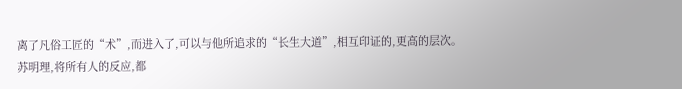离了凡俗工匠的“术”,而进入了,可以与他所追求的“长生大道”,相互印证的,更高的层次。
苏明理,将所有人的反应,都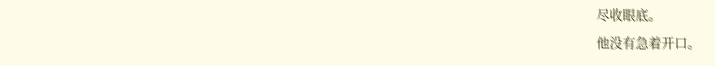尽收眼底。
他没有急着开口。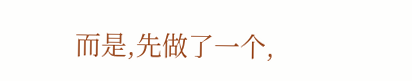而是,先做了一个,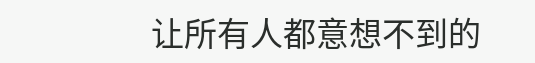让所有人都意想不到的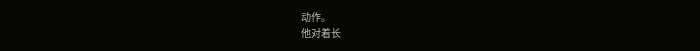动作。
他对着长